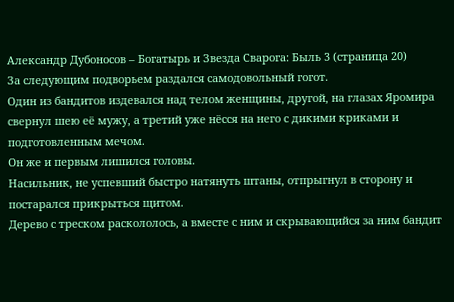Александр Дубоносов – Богатырь и Звезда Сварога: Быль 3 (страница 20)
За следующим подворьем раздался самодовольный гогот.
Один из бандитов издевался над телом женщины, другой, на глазах Яромира свернул шею её мужу, а третий уже нёсся на него с дикими криками и подготовленным мечом.
Он же и первым лишился головы.
Насильник, не успевший быстро натянуть штаны, отпрыгнул в сторону и постарался прикрыться щитом.
Дерево с треском раскололось, а вместе с ним и скрывающийся за ним бандит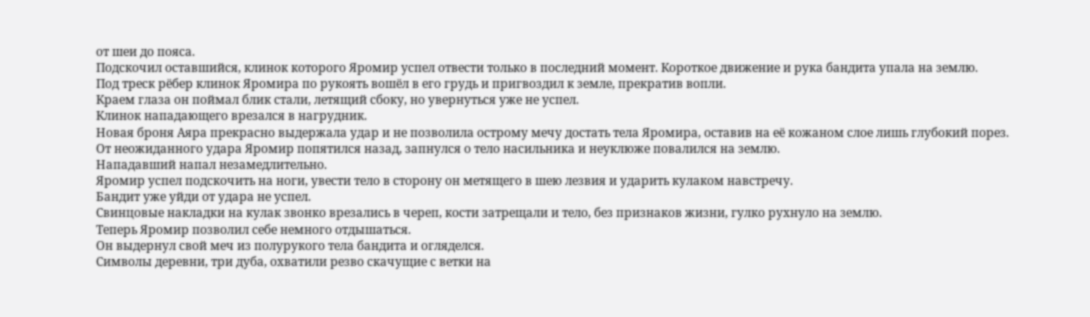от шеи до пояса.
Подскочил оставшийся, клинок которого Яромир успел отвести только в последний момент. Короткое движение и рука бандита упала на землю.
Под треск рёбер клинок Яромира по рукоять вошёл в его грудь и пригвоздил к земле, прекратив вопли.
Краем глаза он поймал блик стали, летящий сбоку, но увернуться уже не успел.
Клинок нападающего врезался в нагрудник.
Новая броня Аяра прекрасно выдержала удар и не позволила острому мечу достать тела Яромира, оставив на её кожаном слое лишь глубокий порез.
От неожиданного удара Яромир попятился назад, запнулся о тело насильника и неуклюже повалился на землю.
Нападавший напал незамедлительно.
Яромир успел подскочить на ноги, увести тело в сторону он метящего в шею лезвия и ударить кулаком навстречу.
Бандит уже уйди от удара не успел.
Свинцовые накладки на кулак звонко врезались в череп, кости затрещали и тело, без признаков жизни, гулко рухнуло на землю.
Теперь Яромир позволил себе немного отдышаться.
Он выдернул свой меч из полурукого тела бандита и огляделся.
Символы деревни, три дуба, охватили резво скачущие с ветки на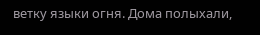ветку языки огня. Дома полыхали,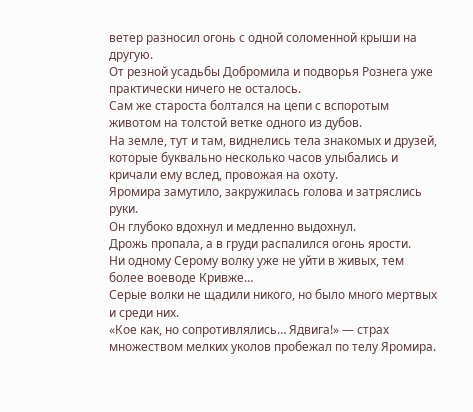ветер разносил огонь с одной соломенной крыши на другую.
От резной усадьбы Добромила и подворья Рознега уже практически ничего не осталось.
Сам же староста болтался на цепи с вспоротым животом на толстой ветке одного из дубов.
На земле, тут и там, виднелись тела знакомых и друзей, которые буквально несколько часов улыбались и кричали ему вслед, провожая на охоту.
Яромира замутило, закружилась голова и затряслись руки.
Он глубоко вдохнул и медленно выдохнул.
Дрожь пропала, а в груди распалился огонь ярости.
Ни одному Серому волку уже не уйти в живых, тем более воеводе Кривже…
Серые волки не щадили никого, но было много мертвых и среди них.
«Кое как, но сопротивлялись… Ядвига!» — страх множеством мелких уколов пробежал по телу Яромира.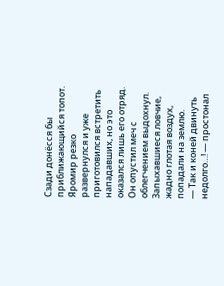Сзади донёсся бы приближающийся топот.
Яромир резко развернулся и уже приготовился встретить нападавших, но это оказался лишь его отряд. Он опустил меч с облегчением выдохнул.
Запыхавшиеся ловчие, жадно глотая воздух, попадали на землю.
— Так и коней двинуть недолго…! — простонал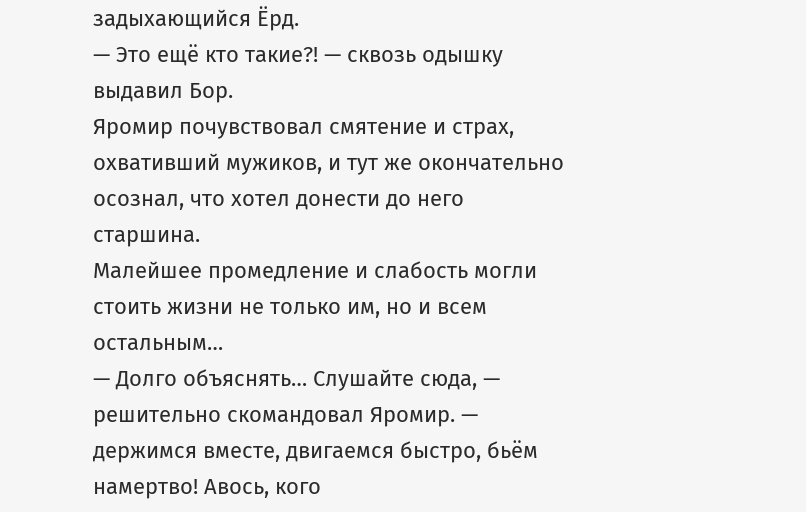задыхающийся Ёрд.
— Это ещё кто такие?! — сквозь одышку выдавил Бор.
Яромир почувствовал смятение и страх, охвативший мужиков, и тут же окончательно осознал, что хотел донести до него старшина.
Малейшее промедление и слабость могли стоить жизни не только им, но и всем остальным…
— Долго объяснять… Слушайте сюда, — решительно скомандовал Яромир. — держимся вместе, двигаемся быстро, бьём намертво! Авось, кого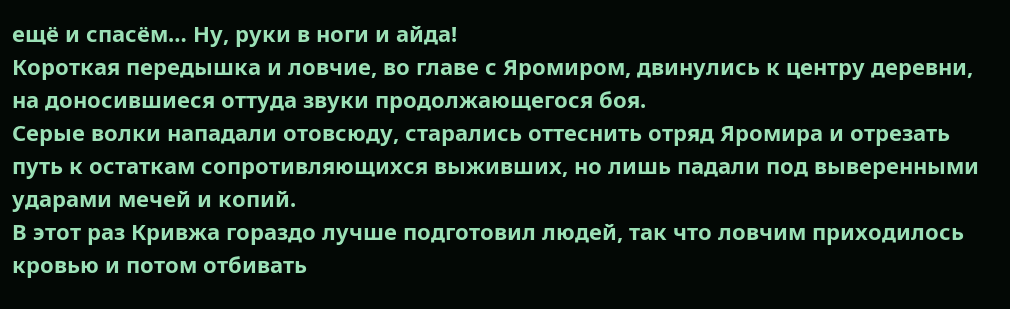ещё и спасём… Ну, руки в ноги и айда!
Короткая передышка и ловчие, во главе с Яромиром, двинулись к центру деревни, на доносившиеся оттуда звуки продолжающегося боя.
Серые волки нападали отовсюду, старались оттеснить отряд Яромира и отрезать путь к остаткам сопротивляющихся выживших, но лишь падали под выверенными ударами мечей и копий.
В этот раз Кривжа гораздо лучше подготовил людей, так что ловчим приходилось кровью и потом отбивать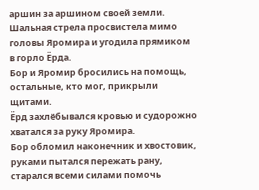аршин за аршином своей земли.
Шальная стрела просвистела мимо головы Яромира и угодила прямиком в горло Ёрда.
Бор и Яромир бросились на помощь, остальные, кто мог, прикрыли щитами.
Ёрд захлёбывался кровью и судорожно хватался за руку Яромира.
Бор обломил наконечник и хвостовик, руками пытался пережать рану, старался всеми силами помочь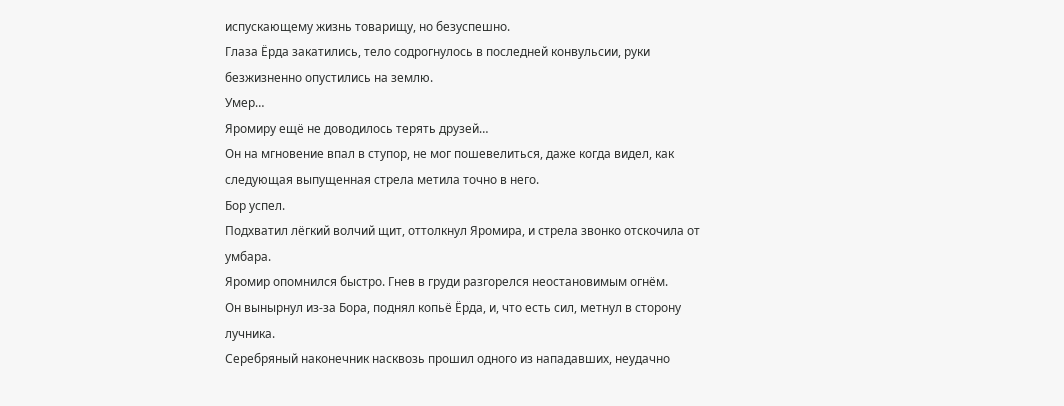испускающему жизнь товарищу, но безуспешно.
Глаза Ёрда закатились, тело содрогнулось в последней конвульсии, руки безжизненно опустились на землю.
Умер…
Яромиру ещё не доводилось терять друзей…
Он на мгновение впал в ступор, не мог пошевелиться, даже когда видел, как следующая выпущенная стрела метила точно в него.
Бор успел.
Подхватил лёгкий волчий щит, оттолкнул Яромира, и стрела звонко отскочила от умбара.
Яромир опомнился быстро. Гнев в груди разгорелся неостановимым огнём.
Он вынырнул из-за Бора, поднял копьё Ёрда, и, что есть сил, метнул в сторону лучника.
Серебряный наконечник насквозь прошил одного из нападавших, неудачно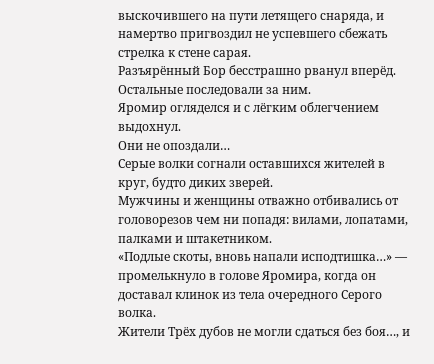выскочившего на пути летящего снаряда, и намертво пригвоздил не успевшего сбежать стрелка к стене сарая.
Разъярённый Бор бесстрашно рванул вперёд.
Остальные последовали за ним.
Яромир огляделся и с лёгким облегчением выдохнул.
Они не опоздали…
Серые волки согнали оставшихся жителей в круг, будто диких зверей.
Мужчины и женщины отважно отбивались от головорезов чем ни попадя: вилами, лопатами, палками и штакетником.
«Подлые скоты, вновь напали исподтишка…» — промелькнуло в голове Яромира, когда он доставал клинок из тела очередного Серого волка.
Жители Трёх дубов не могли сдаться без боя…, и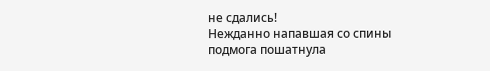не сдались!
Нежданно напавшая со спины подмога пошатнула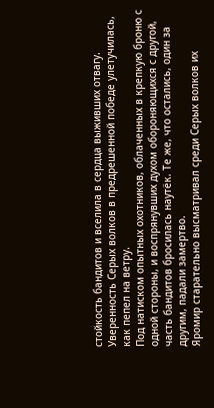стойкость бандитов и вселила в сердца выживших отвагу.
Уверенность Серых волков в предрешенной победе улетучилась, как пепел на ветру.
Под натиском опытных охотников, облаченных в крепкую броню с одной стороны, и воспрянувших духом обороняющихся с другой, часть бандитов бросилась наутёк. Те же, что остались, один за другим, падали замертво.
Яромир старательно высматривал среди Серых волков их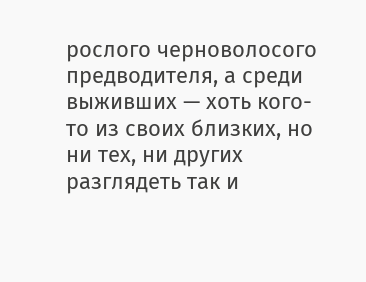рослого черноволосого предводителя, а среди выживших — хоть кого-то из своих близких, но ни тех, ни других разглядеть так и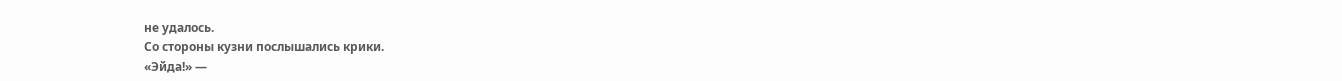не удалось.
Со стороны кузни послышались крики.
«Эйда!» —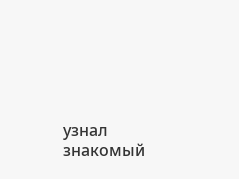узнал знакомый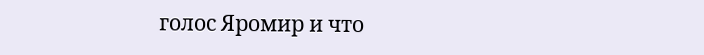голос Яромир и что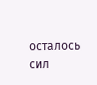осталось сил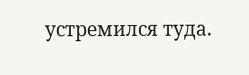устремился туда.